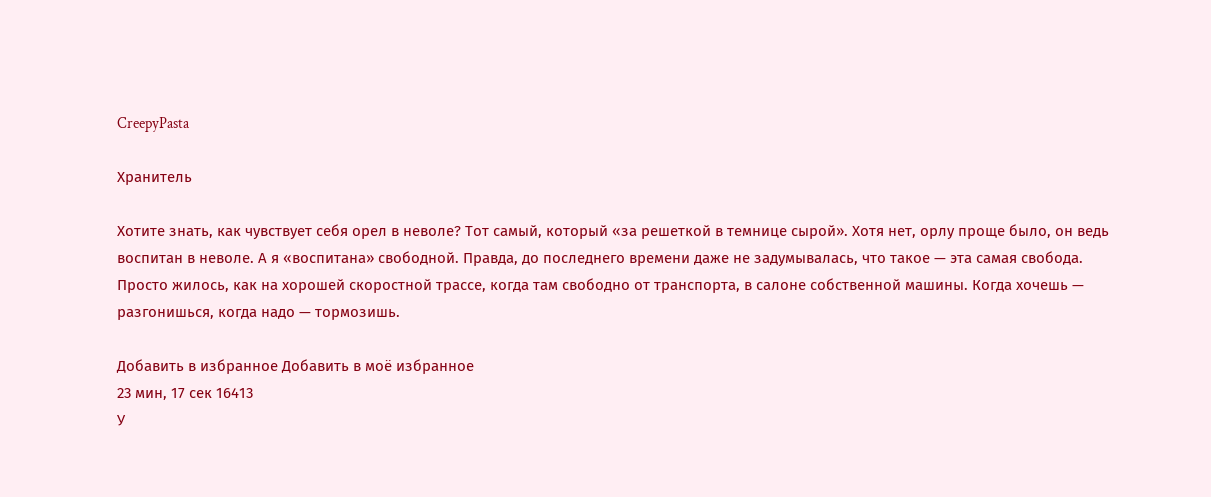CreepyPasta

Хранитель

Хотите знать, как чувствует себя орел в неволе? Тот самый, который «за решеткой в темнице сырой». Хотя нет, орлу проще было, он ведь воспитан в неволе. А я «воспитана» свободной. Правда, до последнего времени даже не задумывалась, что такое — эта самая свобода. Просто жилось, как на хорошей скоростной трассе, когда там свободно от транспорта, в салоне собственной машины. Когда хочешь — разгонишься, когда надо — тормозишь.

Добавить в избранное Добавить в моё избранное
23 мин, 17 сек 16413
У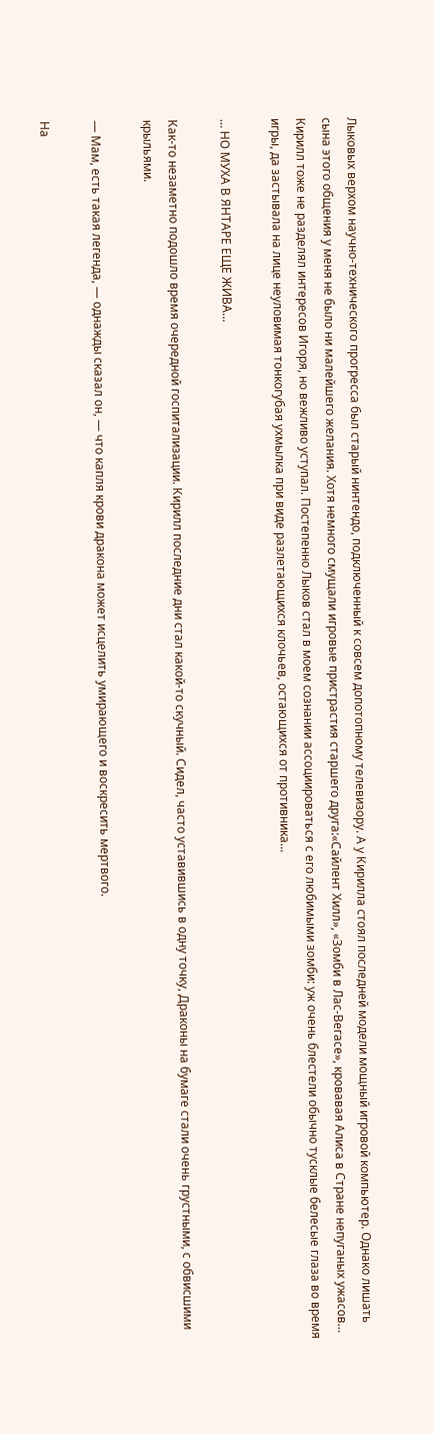Лыковых верхом научно-технического прогресса был старый нинтендо, подключенный к совсем допотопному телевизору. А у Кирилла стоял последней модели мощный игровой компьютер. Однако лишать сына этого общения у меня не было ни малейшего желания. Хотя немного смущали игровые пристрастия старшего друга:«Сайлент Хилл», «Зомби в Лас-Вегасе», кровавая Алиса в Стране непуганых ужасов… Кирилл тоже не разделял интересов Игоря, но вежливо уступал. Постепенно Лыков стал в моем сознании ассоциироваться с его любимыми зомби: уж очень блестели обычно тусклые белесые глаза во время игры, да застывала на лице неуловимая тонкогубая ухмылка при виде разлетающихся клочьев, остающихся от противника…

… НО МУХА В ЯНТАРЕ ЕЩЕ ЖИВА…

Как-то незаметно подошло время очередной госпитализации. Кирилл последние дни стал какой-то скучный. Сидел, часто уставившись в одну точку, Драконы на бумаге стали очень грустными, с обвисшими крыльями.

— Мам, есть такая легенда, — однажды сказал он, — что капля крови дракона может исцелить умирающего и воскресить мертвого.

На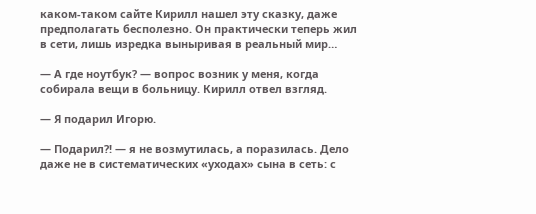каком-таком сайте Кирилл нашел эту сказку, даже предполагать бесполезно. Он практически теперь жил в сети, лишь изредка выныривая в реальный мир…

— А где ноутбук? — вопрос возник у меня, когда собирала вещи в больницу. Кирилл отвел взгляд.

— Я подарил Игорю.

— Подарил?! — я не возмутилась, а поразилась. Дело даже не в систематических «уходах» сына в сеть: с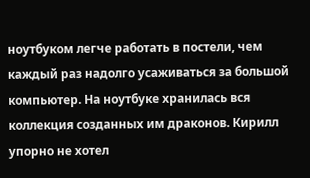ноутбуком легче работать в постели, чем каждый раз надолго усаживаться за большой компьютер. На ноутбуке хранилась вся коллекция созданных им драконов. Кирилл упорно не хотел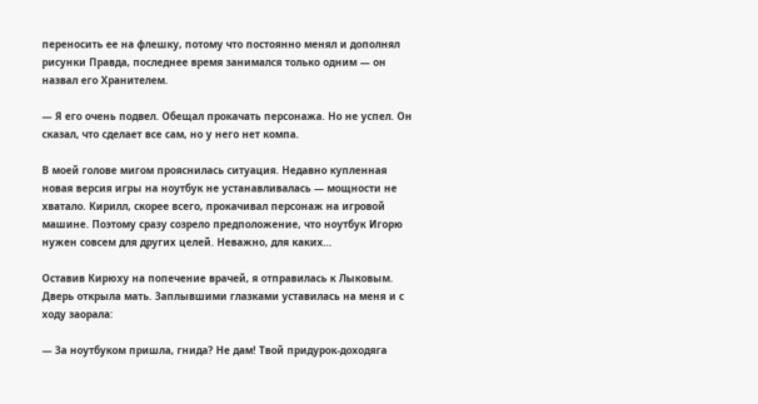переносить ее на флешку, потому что постоянно менял и дополнял рисунки Правда, последнее время занимался только одним — он назвал его Хранителем.

— Я его очень подвел. Обещал прокачать персонажа. Но не успел. Он сказал, что сделает все сам, но у него нет компа.

В моей голове мигом прояснилась ситуация. Недавно купленная новая версия игры на ноутбук не устанавливалась — мощности не хватало. Кирилл, скорее всего, прокачивал персонаж на игровой машине. Поэтому сразу созрело предположение, что ноутбук Игорю нужен совсем для других целей. Неважно, для каких…

Оставив Кирюху на попечение врачей, я отправилась к Лыковым. Дверь открыла мать. Заплывшими глазками уставилась на меня и с ходу заорала:

— За ноутбуком пришла, гнида? Не дам! Твой придурок-доходяга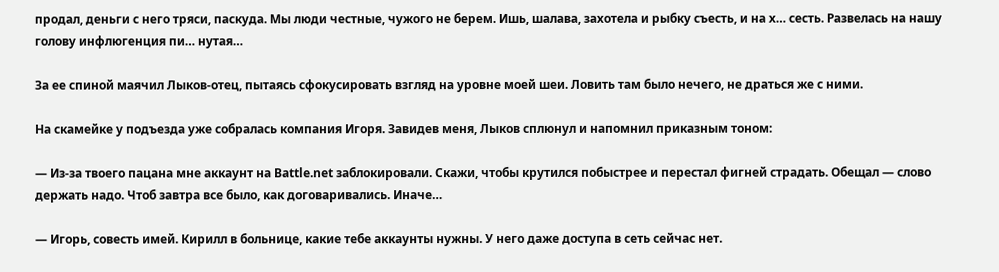продал, деньги с него тряси, паскуда. Мы люди честные, чужого не берем. Ишь, шалава, захотела и рыбку съесть, и на х… сесть. Развелась на нашу голову инфлюгенция пи… нутая…

За ее спиной маячил Лыков-отец, пытаясь сфокусировать взгляд на уровне моей шеи. Ловить там было нечего, не драться же с ними.

На скамейке у подъезда уже собралась компания Игоря. Завидев меня, Лыков сплюнул и напомнил приказным тоном:

— Из-за твоего пацана мне аккаунт на Battle.net заблокировали. Скажи, чтобы крутился побыстрее и перестал фигней страдать. Обещал — слово держать надо. Чтоб завтра все было, как договаривались. Иначе…

— Игорь, совесть имей. Кирилл в больнице, какие тебе аккаунты нужны. У него даже доступа в сеть сейчас нет.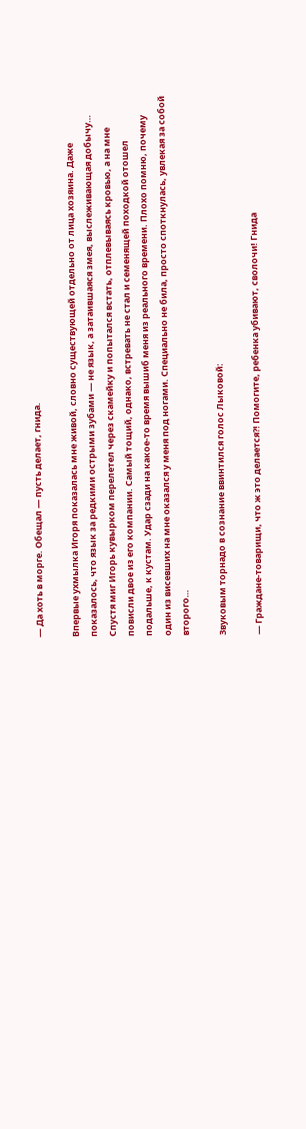— Да хоть в морге. Обещал — пусть делает, гнида.

Впервые ухмылка Игоря показалась мне живой, словно существующей отдельно от лица хозяина. Даже показалось, что язык за редкими острыми зубами — не язык, а затаившаяся змея, выслеживающая добычу… Спустя миг Игорь кувырком перелетел через скамейку и попытался встать, отплевываясь кровью, а на мне повисли двое из его компании. Самый тощий, однако, встревать не стал и семенящей походкой отошел подальше, к кустам. Удар сзади на какое-то время вышиб меня из реального времени. Плохо помню, почему один из висевших на мне оказался у меня под ногами. Специально не била, просто споткнулась, увлекая за собой второго…

Звуковым торнадо в сознание ввинтился голос Лыковой:

— Граждане-товарищи, что ж это делается?! Помогите, ребенка убивают, сволочи! Гнида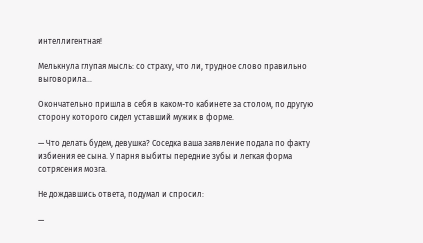интеллигентная!

Мелькнула глупая мысль: со страху, что ли, трудное слово правильно выговорила…

Окончательно пришла в себя в каком-то кабинете за столом, по другую сторону которого сидел уставший мужик в форме.

— Что делать будем, девушка? Соседка ваша заявление подала по факту избиения ее сына. У парня выбиты передние зубы и легкая форма сотрясения мозга.

Не дождавшись ответа, подумал и спросил:

—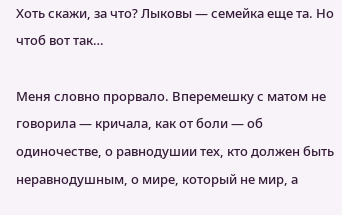Хоть скажи, за что? Лыковы — семейка еще та. Но чтоб вот так…

Меня словно прорвало. Вперемешку с матом не говорила — кричала, как от боли — об одиночестве, о равнодушии тех, кто должен быть неравнодушным, о мире, который не мир, а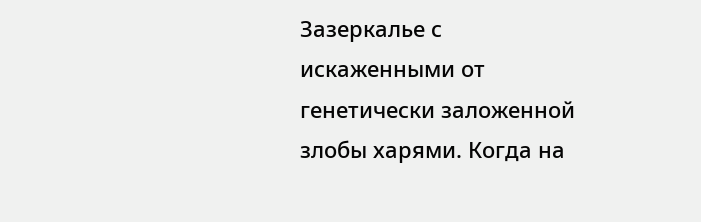Зазеркалье с искаженными от генетически заложенной злобы харями. Когда на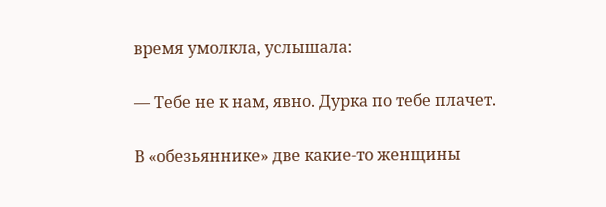время умолкла, услышала:

— Тебе не к нам, явно. Дурка по тебе плачет.

В «обезьяннике» две какие-то женщины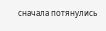сначала потянулись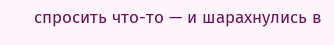спросить что-то — и шарахнулись в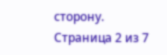сторону.
Страница 2 из 7